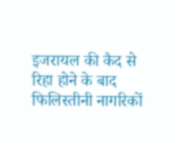इजरायल की कैद से रिहा होने के बाद फिलिस्तीनी नागरिकों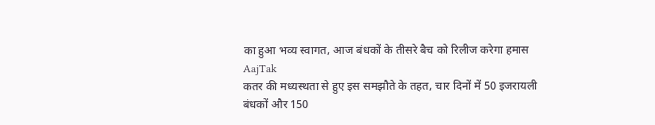का हुआ भव्य स्वागत, आज बंधकों के तीसरे बैच को रिलीज करेगा हमास
AajTak
कतर की मध्यस्थता से हुए इस समझौते के तहत, चार दिनों में 50 इजरायली बंधकों और 150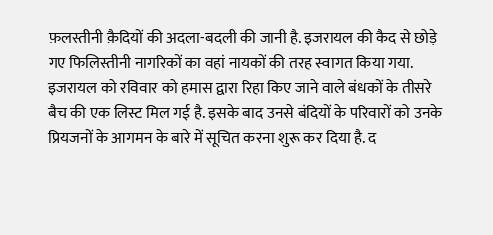फ़लस्तीनी क़ैदियों की अदला-बदली की जानी है. इजरायल की कैद से छोड़े गए फिलिस्तीनी नागरिकों का वहां नायकों की तरह स्वागत किया गया.
इजरायल को रविवार को हमास द्वारा रिहा किए जाने वाले बंधकों के तीसरे बैच की एक लिस्ट मिल गई है. इसके बाद उनसे बंदियों के परिवारों को उनके प्रियजनों के आगमन के बारे में सूचित करना शुरू कर दिया है. द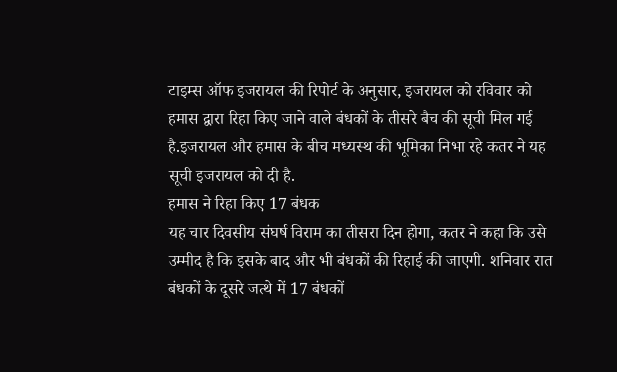टाइम्स ऑफ इजरायल की रिपोर्ट के अनुसार, इजरायल को रविवार को हमास द्वारा रिहा किए जाने वाले बंधकों के तीसरे बैच की सूची मिल गई है.इजरायल और हमास के बीच मध्यस्थ की भूमिका निभा रहे कतर ने यह सूची इजरायल को दी है.
हमास ने रिहा किए 17 बंधक
यह चार दिवसीय संघर्ष विराम का तीसरा दिन होगा, कतर ने कहा कि उसे उम्मीद है कि इसके बाद और भी बंधकों की रिहाई की जाएगी. शनिवार रात बंधकों के दूसरे जत्थे में 17 बंधकों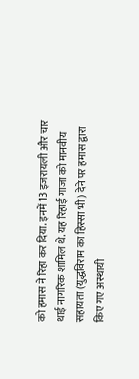को हमास ने रिहा कर दिया. इनमें 13 इजरायली और चार थाई नागरिक शामिल थे. यह रिहाई गाजा को मानवीय सहायता (युद्धविराम का हिस्सा भी) देने पर हमास द्वारा किए गए अस्थायी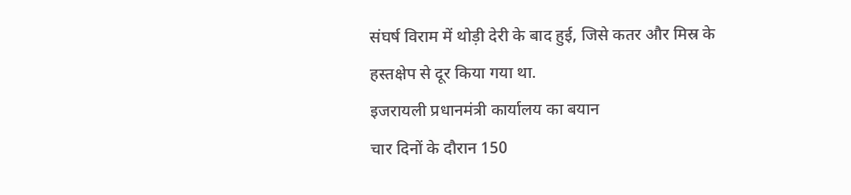संघर्ष विराम में थोड़ी देरी के बाद हुई, जिसे कतर और मिस्र के हस्तक्षेप से दूर किया गया था.
इजरायली प्रधानमंत्री कार्यालय का बयान
चार दिनों के दौरान 150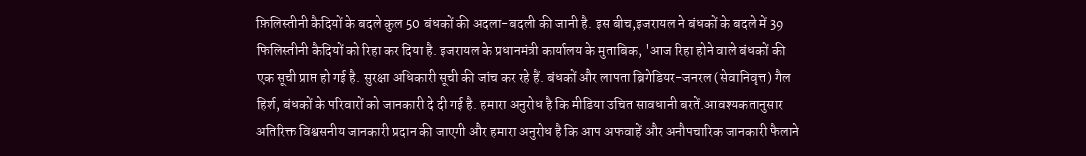फ़िलिस्तीनी कैदियों के बदले कुल 50 बंधकों की अदला-बदली की जानी है. इस बीच,इजरायल ने बंधकों के बदले में 39 फिलिस्तीनी कैदियों को रिहा कर दिया है. इजरायल के प्रधानमंत्री कार्यालय के मुताबिक, 'आज रिहा होने वाले बंधकों की एक सूची प्राप्त हो गई है. सुरक्षा अधिकारी सूची की जांच कर रहे हैं. बंधकों और लापता ब्रिगेडियर-जनरल (सेवानिवृत्त) गैल हिर्श, बंधकों के परिवारों को जानकारी दे दी गई है. हमारा अनुरोध है कि मीडिया उचित सावधानी बरतें.आवश्यकतानुसार अतिरिक्त विश्वसनीय जानकारी प्रदान की जाएगी और हमारा अनुरोध है कि आप अफवाहें और अनौपचारिक जानकारी फैलाने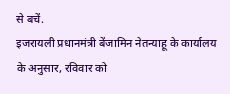से बचें.
इजरायली प्रधानमंत्री बेंजामिन नेतन्याहू के कार्यालय के अनुसार, रविवार को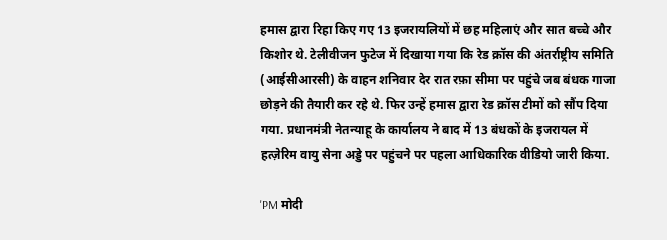हमास द्वारा रिहा किए गए 13 इजरायलियों में छह महिलाएं और सात बच्चे और किशोर थे. टेलीवीजन फुटेज में दिखाया गया कि रेड क्रॉस की अंतर्राष्ट्रीय समिति (आईसीआरसी) के वाहन शनिवार देर रात रफ़ा सीमा पर पहुंचे जब बंधक गाजा छोड़ने की तैयारी कर रहे थे. फिर उन्हें हमास द्वारा रेड क्रॉस टीमों को सौंप दिया गया. प्रधानमंत्री नेतन्याहू के कार्यालय ने बाद में 13 बंधकों के इजरायल में हत्ज़ेरिम वायु सेना अड्डे पर पहुंचने पर पहला आधिकारिक वीडियो जारी किया.

'PM मोदी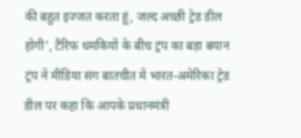की बहुत इज्जत करता हूं, जल्द अच्छी ट्रेड डील होगी', टैरिफ धमकियों के बीच ट्रंप का बड़ा बयान
ट्रंप ने मीडिया संग बातचीत में भारत-अमेरिका ट्रेड डील पर कहा कि आपके प्रधानमंत्री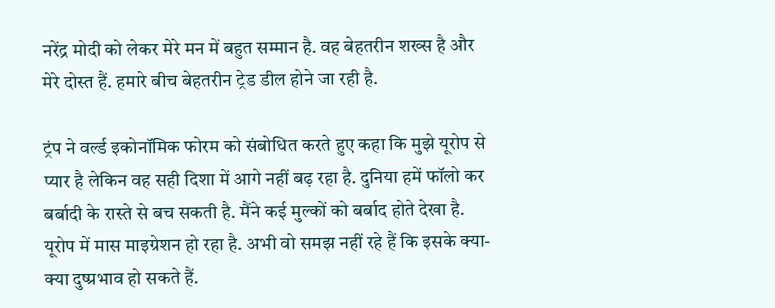नरेंद्र मोदी को लेकर मेरे मन में बहुत सम्मान है. वह बेहतरीन शख्स है और मेरे दोस्त हैं. हमारे बीच बेहतरीन ट्रेड डील होने जा रही है.

ट्रंप ने वर्ल्ड इकोनॉमिक फोरम को संबोधित करते हुए कहा कि मुझे यूरोप से प्यार है लेकिन वह सही दिशा में आगे नहीं बढ़ रहा है. दुनिया हमें फॉलो कर बर्बादी के रास्ते से बच सकती है. मैंने कई मुल्कों को बर्बाद होते देखा है. यूरोप में मास माइग्रेशन हो रहा है. अभी वो समझ नहीं रहे हैं कि इसके क्या-क्या दुष्प्रभाव हो सकते हैं.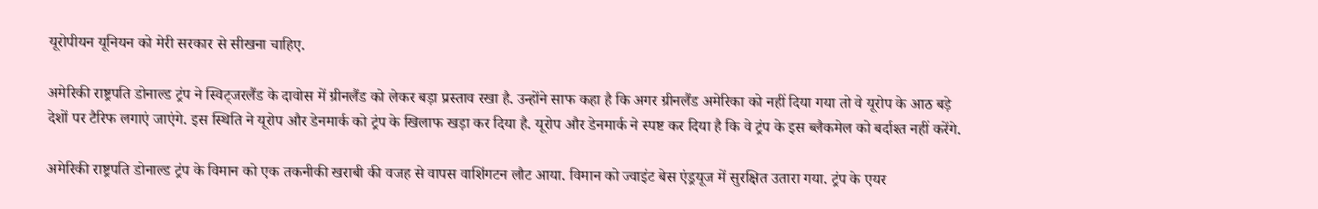यूरोपीयन यूनियन को मेरी सरकार से सीखना चाहिए.

अमेरिकी राष्ट्रपति डोनाल्ड ट्रंप ने स्विट्जरलैंड के दावोस में ग्रीनलैंड को लेकर बड़ा प्रस्ताव रखा है. उन्होंने साफ कहा है कि अगर ग्रीनलैंड अमेरिका को नहीं दिया गया तो वे यूरोप के आठ बड़े देशों पर टैरिफ लगाएं जाएंगे. इस स्थिति ने यूरोप और डेनमार्क को ट्रंप के खिलाफ खड़ा कर दिया है. यूरोप और डेनमार्क ने स्पष्ट कर दिया है कि वे ट्रंप के इस ब्लैकमेल को बर्दाश्त नहीं करेंगे.

अमेरिकी राष्ट्रपति डोनाल्ड ट्रंप के विमान को एक तकनीकी खराबी की वजह से वापस वाशिंगटन लौट आया. विमान को ज्वाइंट बेस एंड्रयूज में सुरक्षित उतारा गया. ट्रंप के एयर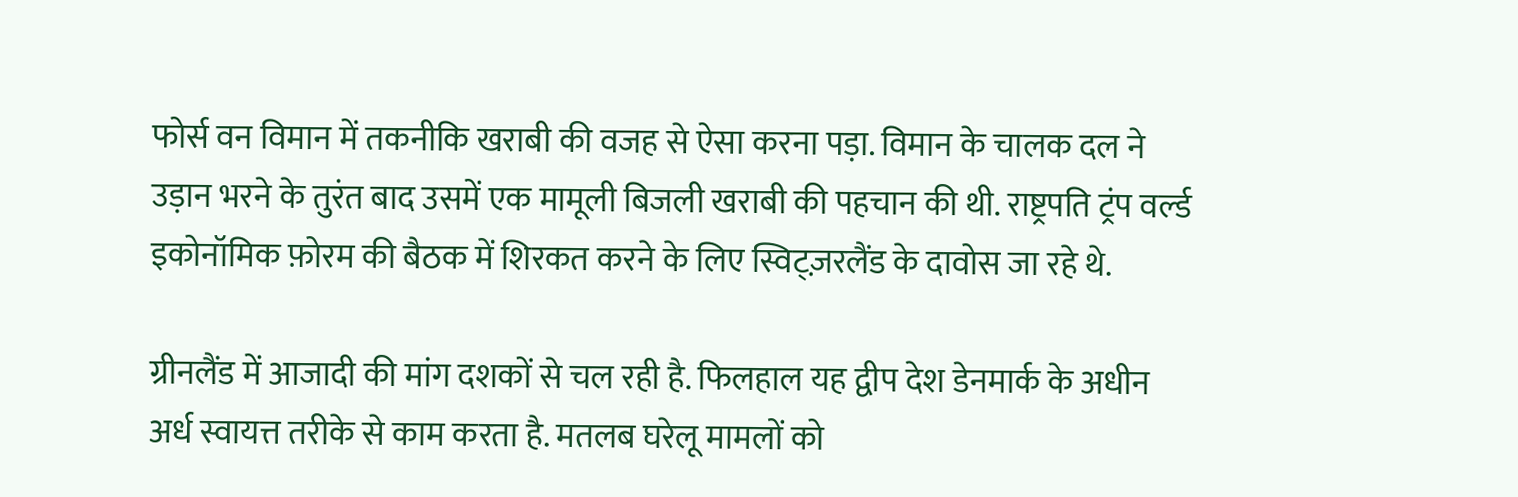फोर्स वन विमान में तकनीकि खराबी की वजह से ऐसा करना पड़ा. विमान के चालक दल ने उड़ान भरने के तुरंत बाद उसमें एक मामूली बिजली खराबी की पहचान की थी. राष्ट्रपति ट्रंप वर्ल्ड इकोनॉमिक फ़ोरम की बैठक में शिरकत करने के लिए स्विट्ज़रलैंड के दावोस जा रहे थे.

ग्रीनलैंड में आजादी की मांग दशकों से चल रही है. फिलहाल यह द्वीप देश डेनमार्क के अधीन अर्ध स्वायत्त तरीके से काम करता है. मतलब घरेलू मामलों को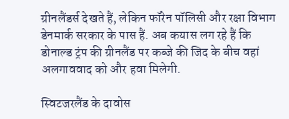ग्रीनलैंडर्स देखते हैं, लेकिन फॉरेन पॉलिसी और रक्षा विभाग डेनमार्क सरकार के पास हैं. अब कयास लग रहे हैं कि डोनाल्ड ट्रंप की ग्रीनलैंड पर कब्जे की जिद के बीच वहां अलगाववाद को और हवा मिलेगी.

स्विटजरलैंड के दावोस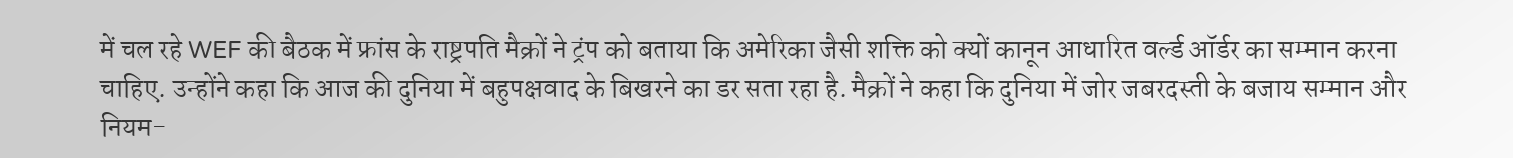में चल रहे WEF की बैठक में फ्रांस के राष्ट्रपति मैक्रों ने ट्रंप को बताया कि अमेरिका जैसी शक्ति को क्यों कानून आधारित वर्ल्ड ऑर्डर का सम्मान करना चाहिए. उन्होंने कहा कि आज की दुनिया में बहुपक्षवाद के बिखरने का डर सता रहा है. मैक्रों ने कहा कि दुनिया में जोर जबरदस्ती के बजाय सम्मान और नियम-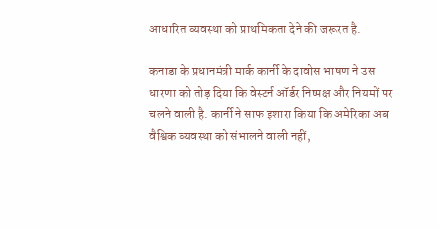आधारित व्यवस्था को प्राथमिकता देने की जरूरत है.

कनाडा के प्रधानमंत्री मार्क कार्नी के दावोस भाषण ने उस धारणा को तोड़ दिया कि वेस्टर्न ऑर्डर निष्पक्ष और नियमों पर चलने वाली है. कार्नी ने साफ इशारा किया कि अमेरिका अब वैश्विक व्यवस्था को संभालने वाली नहीं,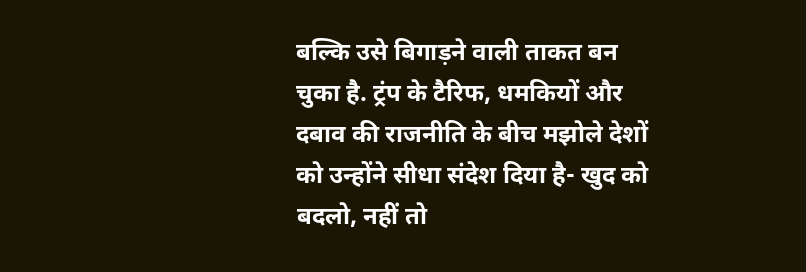बल्कि उसे बिगाड़ने वाली ताकत बन चुका है. ट्रंप के टैरिफ, धमकियों और दबाव की राजनीति के बीच मझोले देशों को उन्होंने सीधा संदेश दिया है- खुद को बदलो, नहीं तो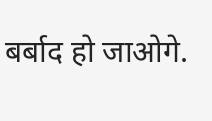बर्बाद हो जाओगे.